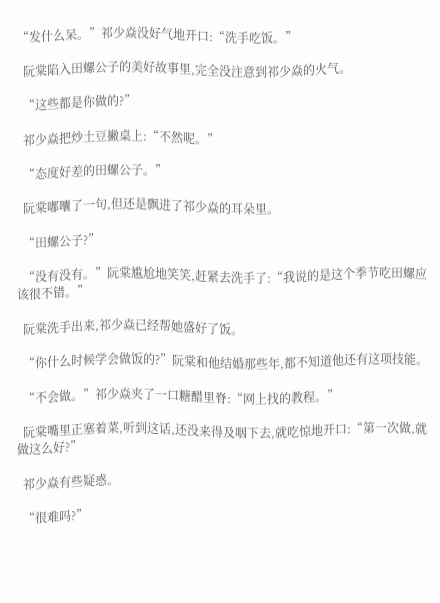“发什么呆。”祁少焱没好气地开口:“洗手吃饭。”

  阮棠陷入田螺公子的美好故事里,完全没注意到祁少焱的火气。

  “这些都是你做的?”

  祁少焱把炒土豆撇桌上:“不然呢。”

  “态度好差的田螺公子。”

  阮棠嘟囔了一句,但还是飘进了祁少焱的耳朵里。

  “田螺公子?”

  “没有没有。”阮棠尴尬地笑笑,赶紧去洗手了:“我说的是这个季节吃田螺应该很不错。”

  阮棠洗手出来,祁少焱已经帮她盛好了饭。

  “你什么时候学会做饭的?”阮棠和他结婚那些年,都不知道他还有这项技能。

  “不会做。”祁少焱夹了一口糖醋里脊:“网上找的教程。”

  阮棠嘴里正塞着菜,听到这话,还没来得及咽下去,就吃惊地开口:“第一次做,就做这么好?”

  祁少焱有些疑惑。

  “很难吗?”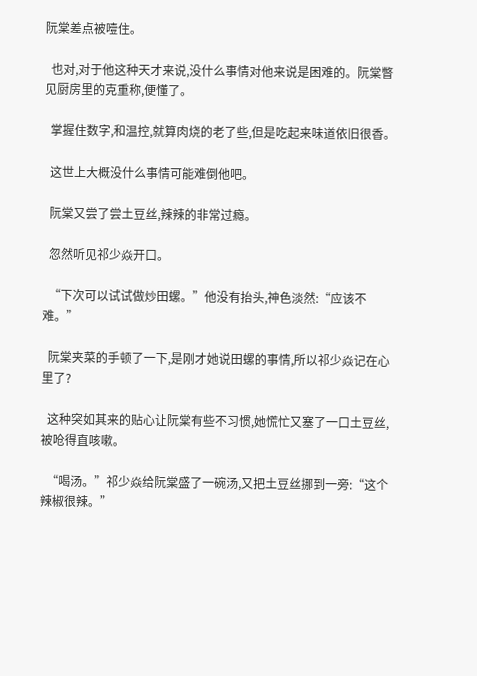阮棠差点被噎住。

  也对,对于他这种天才来说,没什么事情对他来说是困难的。阮棠瞥见厨房里的克重称,便懂了。

  掌握住数字,和温控,就算肉烧的老了些,但是吃起来味道依旧很香。

  这世上大概没什么事情可能难倒他吧。

  阮棠又尝了尝土豆丝,辣辣的非常过瘾。

  忽然听见祁少焱开口。

  “下次可以试试做炒田螺。”他没有抬头,神色淡然:“应该不难。”

  阮棠夹菜的手顿了一下,是刚才她说田螺的事情,所以祁少焱记在心里了?

  这种突如其来的贴心让阮棠有些不习惯,她慌忙又塞了一口土豆丝,被呛得直咳嗽。

  “喝汤。”祁少焱给阮棠盛了一碗汤,又把土豆丝挪到一旁:“这个辣椒很辣。”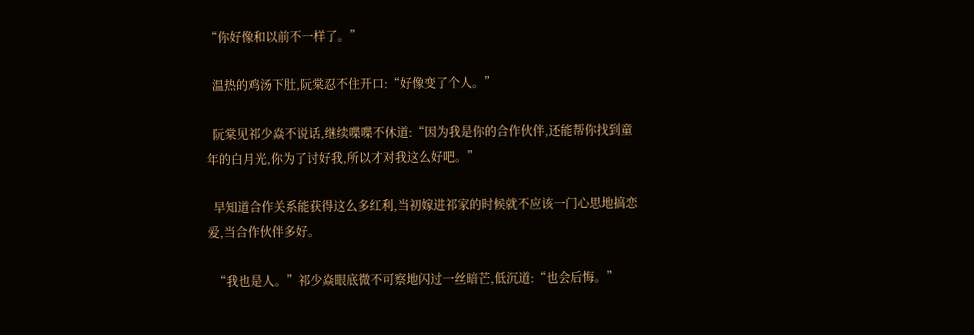“你好像和以前不一样了。”

  温热的鸡汤下肚,阮棠忍不住开口:“好像变了个人。”

  阮棠见祁少焱不说话,继续喋喋不休道:“因为我是你的合作伙伴,还能帮你找到童年的白月光,你为了讨好我,所以才对我这么好吧。”

  早知道合作关系能获得这么多红利,当初嫁进祁家的时候就不应该一门心思地搞恋爱,当合作伙伴多好。

  “我也是人。”祁少焱眼底微不可察地闪过一丝暗芒,低沉道:“也会后悔。”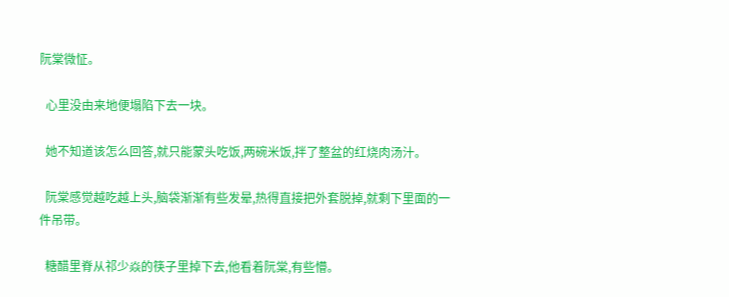阮棠微怔。

  心里没由来地便塌陷下去一块。

  她不知道该怎么回答,就只能蒙头吃饭,两碗米饭,拌了整盆的红烧肉汤汁。

  阮棠感觉越吃越上头,脑袋渐渐有些发晕,热得直接把外套脱掉,就剩下里面的一件吊带。

  糖醋里脊从祁少焱的筷子里掉下去,他看着阮棠,有些懵。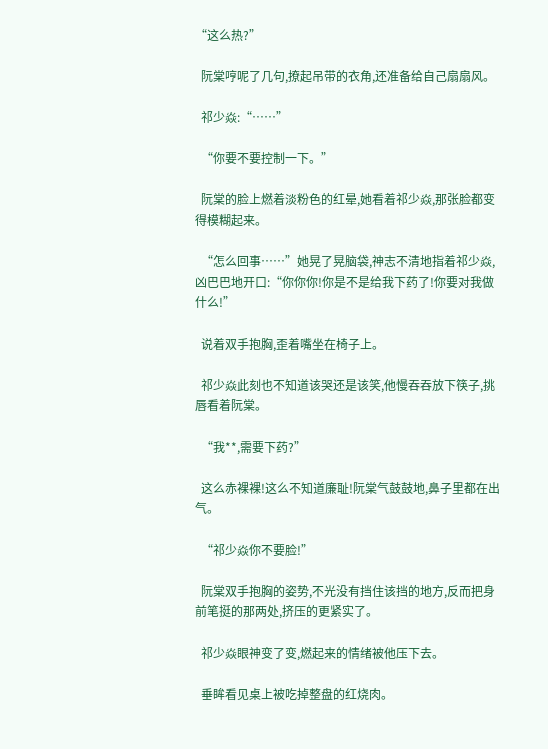“这么热?”

  阮棠哼呢了几句,撩起吊带的衣角,还准备给自己扇扇风。

  祁少焱:“……”

  “你要不要控制一下。”

  阮棠的脸上燃着淡粉色的红晕,她看着祁少焱,那张脸都变得模糊起来。

  “怎么回事……”她晃了晃脑袋,神志不清地指着祁少焱,凶巴巴地开口:“你你你!你是不是给我下药了!你要对我做什么!”

  说着双手抱胸,歪着嘴坐在椅子上。

  祁少焱此刻也不知道该哭还是该笑,他慢吞吞放下筷子,挑唇看着阮棠。

  “我**,需要下药?”

  这么赤裸裸!这么不知道廉耻!阮棠气鼓鼓地,鼻子里都在出气。

  “祁少焱你不要脸!”

  阮棠双手抱胸的姿势,不光没有挡住该挡的地方,反而把身前笔挺的那两处,挤压的更紧实了。

  祁少焱眼神变了变,燃起来的情绪被他压下去。

  垂眸看见桌上被吃掉整盘的红烧肉。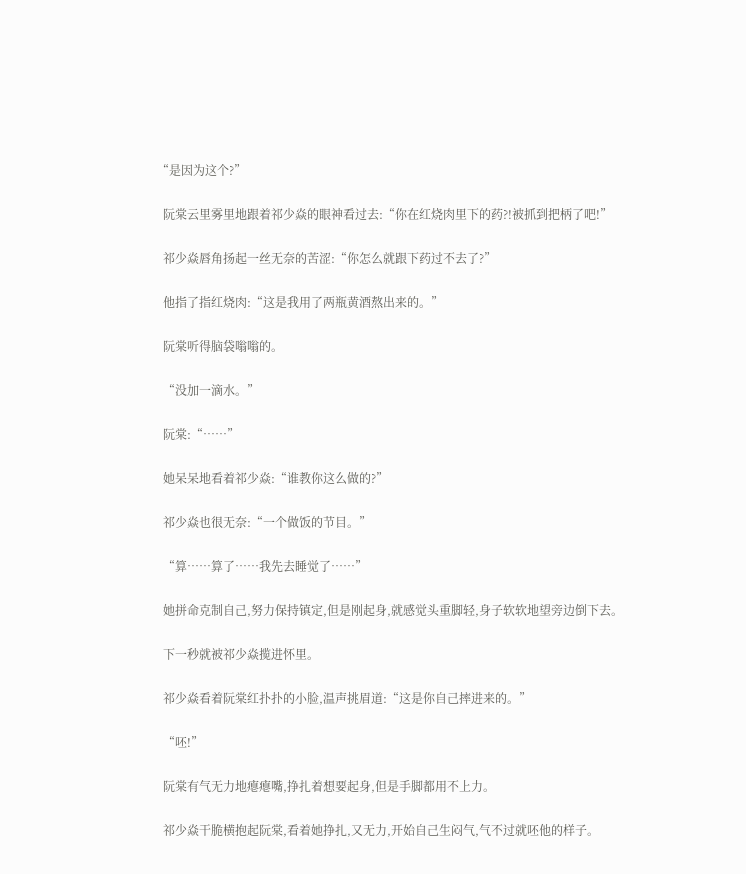“是因为这个?”

  阮棠云里雾里地跟着祁少焱的眼神看过去:“你在红烧肉里下的药?!被抓到把柄了吧!”

  祁少焱唇角扬起一丝无奈的苦涩:“你怎么就跟下药过不去了?”

  他指了指红烧肉:“这是我用了两瓶黄酒熬出来的。”

  阮棠听得脑袋嗡嗡的。

  “没加一滴水。”

  阮棠:“……”

  她呆呆地看着祁少焱:“谁教你这么做的?”

  祁少焱也很无奈:“一个做饭的节目。”

  “算……算了……我先去睡觉了……”

  她拼命克制自己,努力保持镇定,但是刚起身,就感觉头重脚轻,身子软软地望旁边倒下去。

  下一秒就被祁少焱揽进怀里。

  祁少焱看着阮棠红扑扑的小脸,温声挑眉道:“这是你自己摔进来的。”

  “呸!”

  阮棠有气无力地瘪瘪嘴,挣扎着想要起身,但是手脚都用不上力。

  祁少焱干脆横抱起阮棠,看着她挣扎,又无力,开始自己生闷气,气不过就呸他的样子。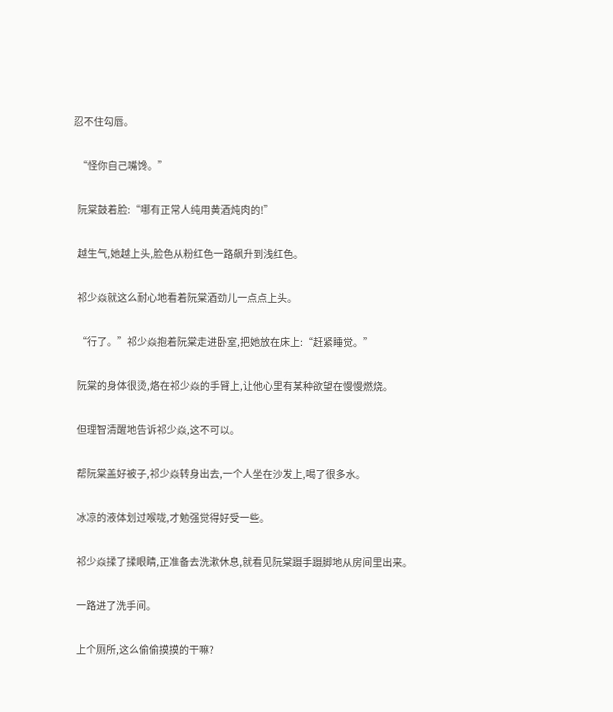忍不住勾唇。

  “怪你自己嘴馋。”

  阮棠鼓着脸:“哪有正常人纯用黄酒炖肉的!”

  越生气,她越上头,脸色从粉红色一路飙升到浅红色。

  祁少焱就这么耐心地看着阮棠酒劲儿一点点上头。

  “行了。”祁少焱抱着阮棠走进卧室,把她放在床上:“赶紧睡觉。”

  阮棠的身体很烫,烙在祁少焱的手臂上,让他心里有某种欲望在慢慢燃烧。

  但理智清醒地告诉祁少焱,这不可以。

  帮阮棠盖好被子,祁少焱转身出去,一个人坐在沙发上,喝了很多水。

  冰凉的液体划过喉咙,才勉强觉得好受一些。

  祁少焱揉了揉眼睛,正准备去洗漱休息,就看见阮棠蹑手蹑脚地从房间里出来。

  一路进了洗手间。

  上个厕所,这么偷偷摸摸的干嘛?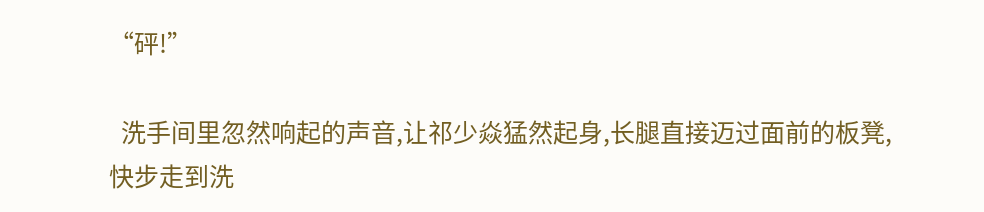“砰!”

  洗手间里忽然响起的声音,让祁少焱猛然起身,长腿直接迈过面前的板凳,快步走到洗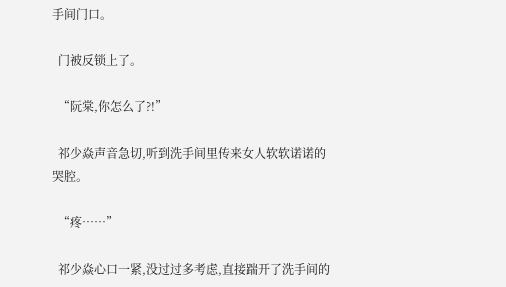手间门口。

  门被反锁上了。

  “阮棠,你怎么了?!”

  祁少焱声音急切,听到洗手间里传来女人软软诺诺的哭腔。

  “疼……”

  祁少焱心口一紧,没过过多考虑,直接踹开了洗手间的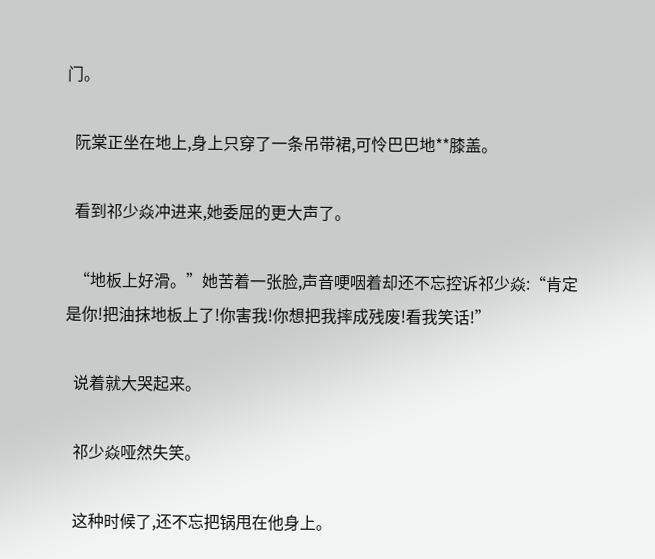门。

  阮棠正坐在地上,身上只穿了一条吊带裙,可怜巴巴地**膝盖。

  看到祁少焱冲进来,她委屈的更大声了。

  “地板上好滑。”她苦着一张脸,声音哽咽着却还不忘控诉祁少焱:“肯定是你!把油抹地板上了!你害我!你想把我摔成残废!看我笑话!”

  说着就大哭起来。

  祁少焱哑然失笑。

  这种时候了,还不忘把锅甩在他身上。